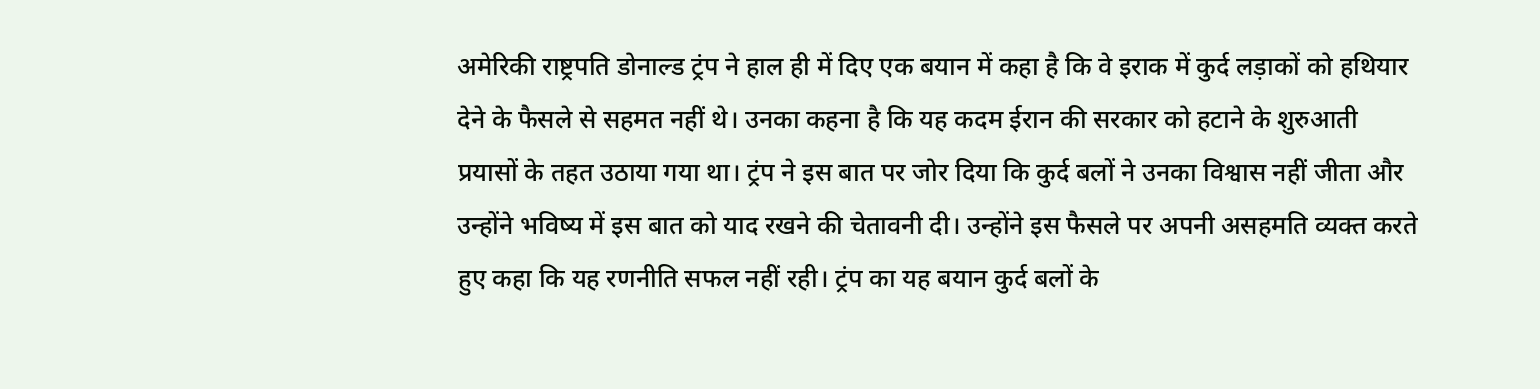अमेरिकी राष्ट्रपति डोनाल्ड ट्रंप ने हाल ही में दिए एक बयान में कहा है कि वे इराक में कुर्द लड़ाकों को हथियार देने के फैसले से सहमत नहीं थे। उनका कहना है कि यह कदम ईरान की सरकार को हटाने के शुरुआती प्रयासों के तहत उठाया गया था। ट्रंप ने इस बात पर जोर दिया कि कुर्द बलों ने उनका विश्वास नहीं जीता और उन्होंने भविष्य में इस बात को याद रखने की चेतावनी दी। उन्होंने इस फैसले पर अपनी असहमति व्यक्त करते हुए कहा कि यह रणनीति सफल नहीं रही। ट्रंप का यह बयान कुर्द बलों के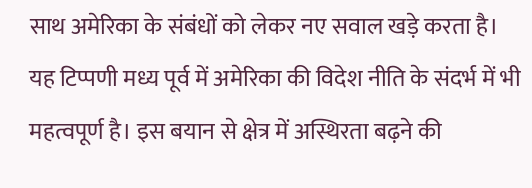साथ अमेरिका के संबंधों को लेकर नए सवाल खड़े करता है। यह टिप्पणी मध्य पूर्व में अमेरिका की विदेश नीति के संदर्भ में भी महत्वपूर्ण है। इस बयान से क्षेत्र में अस्थिरता बढ़ने की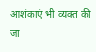आशंकाएं भी व्यक्त की जा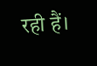रही हैं।